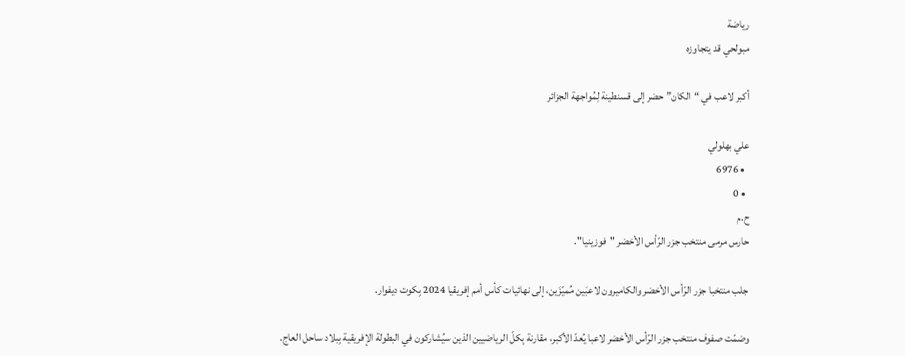رياضة
مبولحي قد يتجاوزه

أكبر لاعب في “الكان” حضر إلى قسنطينة لِمُواجهة الجزائر

علي بهلولي
  • 6976
  • 0
ح.م
حارس مرمى منتخب جزر الرّأس الأخضر "فوزينيا".

جلب منتخبا جزر الرّأس الأخضر والكاميرون لاعبَين مُميّزَين، إلى نهائيات كأس أمم إفريقيا 2024 بِكوت ديفوار.

وضمّت صفوف منتخب جزر الرّأس الأخضر لاعبا يُعدّ الأكبر، مقارنة بِكلّ الرياضيين الذين سيُشاركون في البطولة الإفريقية بِبلاد ساحل العاج.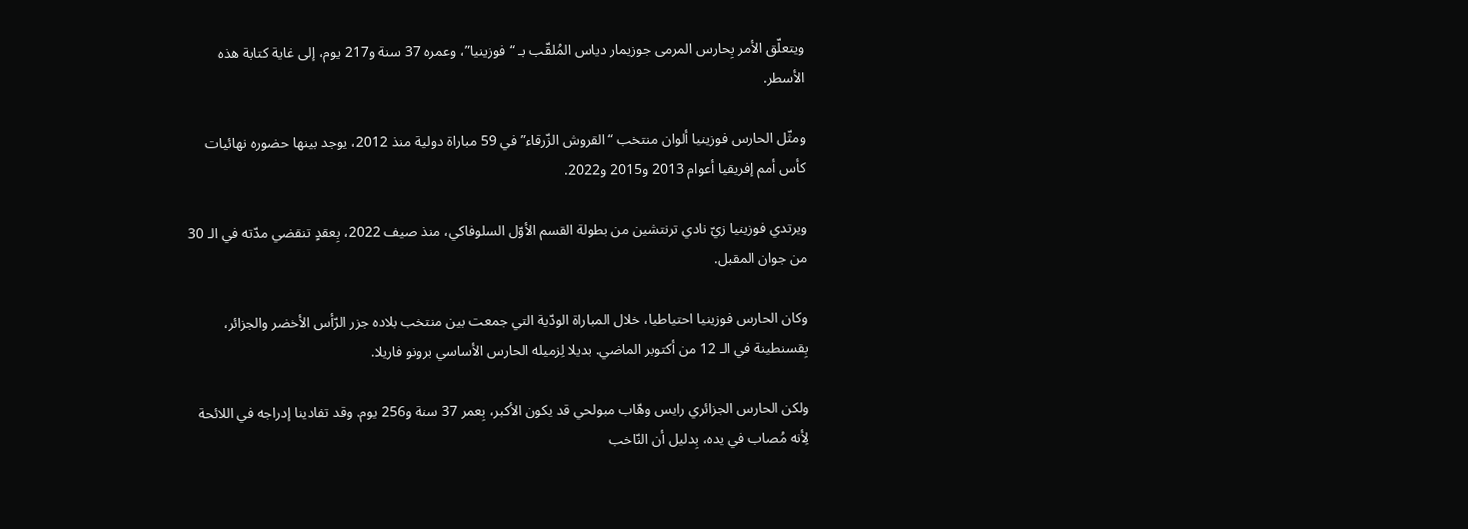ويتعلّق الأمر بِحارس المرمى جوزيمار دياس المُلقّب بـ “فوزينيا”، وعمره 37 سنة و217 يوم، إلى غاية كتابة هذه الأسطر.

ومثّل الحارس فوزينيا ألوان منتخب “القروش الزّرقاء” في 59 مباراة دولية منذ 2012، يوجد بينها حضوره نهائيات كأس أمم إفريقيا أعوام 2013 و2015 و2022.

ويرتدي فوزينيا زيّ نادي ترنتشين من بطولة القسم الأوّل السلوفاكي، منذ صيف 2022، بِعقدٍ تنقضي مدّته في الـ 30 من جوان المقبل.

وكان الحارس فوزينيا احتياطيا، خلال المباراة الودّية التي جمعت بين منتخب بلاده جزر الرّأس الأخضر والجزائر، بِقسنطينة في الـ 12 من أكتوبر الماضي. بديلا لِزميله الحارس الأساسي برونو فاريلا.

ولكن الحارس الجزائري رايس وهّاب مبولحي قد يكون الأكبر، بِعمر 37 سنة و256 يوم. وقد تفادينا إدراجه في اللائحة لِأنه مُصاب في يده، بِدليل أن النّاخب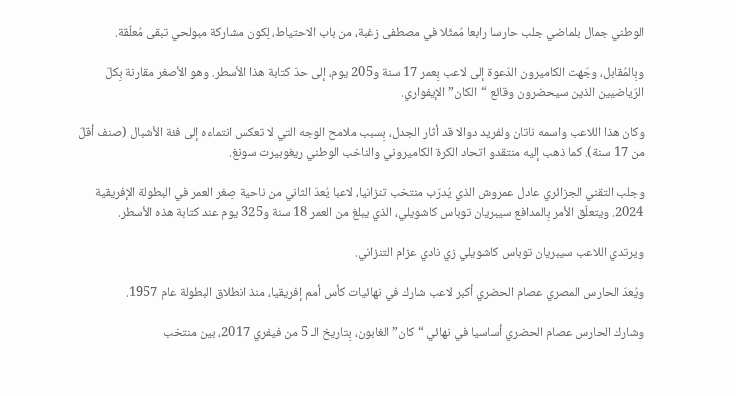الوطني جمال بلماضي جلب حارسا رابعا مُمثّلا في مصطفى زغبة، من باب الاحتياط، لِكون مشاركة مبولحي تبقى مُعلّقة.

وبِالمُقابل، وجّهت الكاميرون الدّعوة إلى لاعب بِعمر 17 سنة و205 يوم، إلى حدّ كتابة هذا الأسطر. وهو الأصغر مقارنة بِكلّ الرّياضيين الذين سيحضرون وقائع “الكان” الإيفواري.

وكان هذا اللاعب واسمه ناتان ولفريد دوالا قد أثار الجدل، بِسبب ملامح الوجه التي لا تعكس انتماءه إلى فئة الأشبال (صنف أقلّ من 17 سنة). كما ذهب إليه منتقدو اتحاد الكرة الكاميروني والناخب الوطني ريغوبيرت سونغ.

وجلب التقني الجزائري عادل عمروش الذي يُدرّب منتخب تنزانيا، لاعبا يُعدّ الثاني من ناحية صِغر العمر في البطولة الإفريقية 2024. ويتعلّق الأمر بِالمدافع سيبريان توباس كاشويلي، الذي يبلغ من العمر 18 سنة و325 يوم عند كتابة هذه الأسطر.

ويرتدي اللاعب سيبريان توباس كاشويلي زي نادي عزام التنزاني.

ويُعدّ الحارس المصري عصام الحضري أكبر لاعب شارك في نهائيات كأس أمم إفريقيا، منذ انطلاق البطولة عام 1957.

وشارك الحارس عصام الحضري أساسيا في نهائي “كان” الغابون، بِتاريخ الـ 5 من فيفري 2017، بين منتخب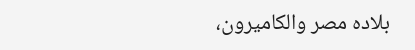بلاده مصر والكاميرون،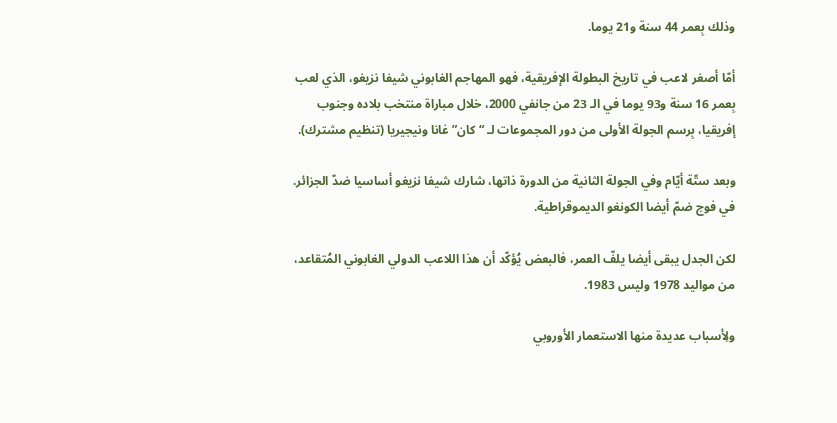وذلك بِعمر 44 سنة و21 يوما.

أمّا أصغر لاعب في تاريخ البطولة الإفريقية، فهو المهاجم الغابوني شيفا نزيغو، الذي لعب بِعمر 16 سنة و93 يوما في الـ 23 من جانفي 2000، خلال مباراة منتخب بلاده وجنوب إفريقيا، بِرسم الجولة الأولى من دور المجموعات لـ “كان” غانا ونيجيريا (تنظيم مشترك).

وبعد ستّة أيّام وفي الجولة الثانية من الدورة ذاتها، شارك شيفا نزيغو أساسيا ضدّ الجزائر. في فوج ضمّ أيضا الكونغو الديموقراطية.

لكن الجدل يبقى أيضا يلفّ العمر، فالبعض يُؤكّد أن هذا اللاعب الدولي الغابوني المُتقاعد، من مواليد 1978 وليس 1983.

ولِأسباب عديدة منها الاستعمار الأوروبي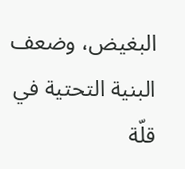البغيض، وضعف البنية التحتية في قلّة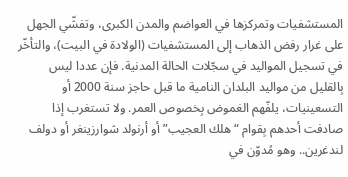المستشفيات وتمركزها في العواضم والمدن الكبرى، وتفشّي الجهل على غرار رفض الذهاب إلى المستشفيات (الولادة في البيت)، والتأخّر في تسجيل المواليد في سجّلات الحالة المدنية. فإن عددا ليس بِالقليل من مواليد البلدان النامية ما قبل حاجز سنة 2000 أو التسعينيات، يلفّهم الغموض بِخصوص العمر. ولا تستغرب إذا صادفت أحدهم بِقوام “هلك العجيب” أو أرنولد شوارزينغر أو دولف لندغرين.. وهو مُدوّن في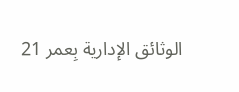الوثائق الإدارية بِعمر 21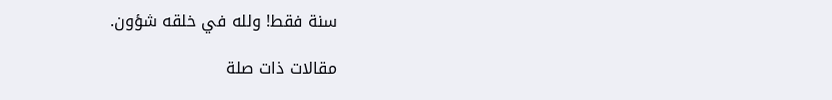سنة فقط! ولله في خلقه شؤون.

مقالات ذات صلة